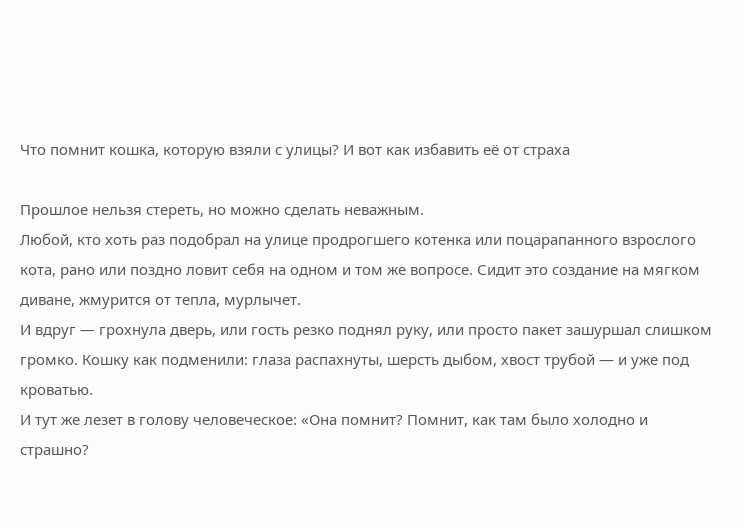Что помнит кошка, которую взяли с улицы? И вот как избавить её от страха

Прошлое нельзя стереть, но можно сделать неважным.
Любой, кто хоть раз подобрал на улице продрогшего котенка или поцарапанного взрослого кота, рано или поздно ловит себя на одном и том же вопросе. Сидит это создание на мягком диване, жмурится от тепла, мурлычет.
И вдруг — грохнула дверь, или гость резко поднял руку, или просто пакет зашуршал слишком громко. Кошку как подменили: глаза распахнуты, шерсть дыбом, хвост трубой — и уже под кроватью.
И тут же лезет в голову человеческое: «Она помнит? Помнит, как там было холодно и страшно?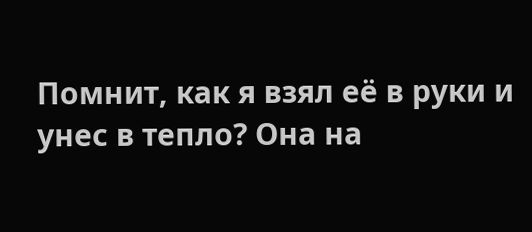Помнит, как я взял её в руки и унес в тепло? Она на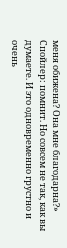меня обижена? Она мне благодарна?»
Спойлер: помнит. Но совсем не так, как вы думаете. И это одновременно грустно и очень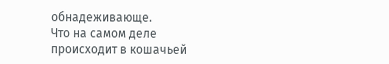обнадеживающе.
Что на самом деле происходит в кошачьей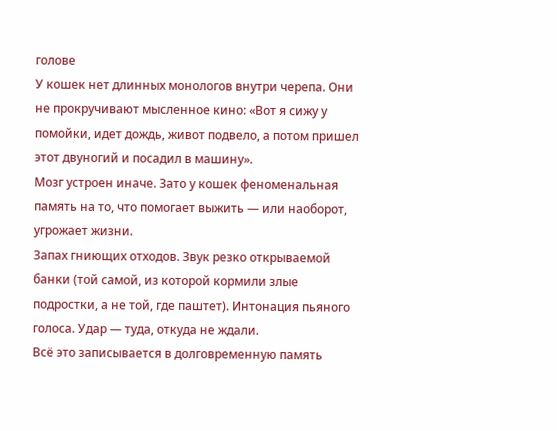голове
У кошек нет длинных монологов внутри черепа. Они не прокручивают мысленное кино: «Вот я сижу у помойки, идет дождь, живот подвело, а потом пришел этот двуногий и посадил в машину».
Мозг устроен иначе. Зато у кошек феноменальная память на то, что помогает выжить — или наоборот, угрожает жизни.
Запах гниющих отходов. Звук резко открываемой банки (той самой, из которой кормили злые подростки, а не той, где паштет). Интонация пьяного голоса. Удар — туда, откуда не ждали.
Всё это записывается в долговременную память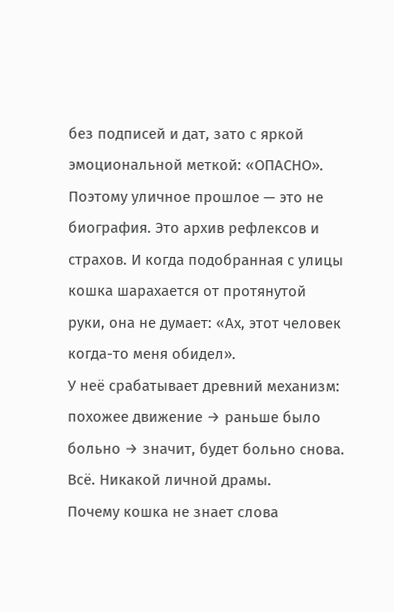без подписей и дат, зато с яркой эмоциональной меткой: «ОПАСНО».
Поэтому уличное прошлое — это не биография. Это архив рефлексов и страхов. И когда подобранная с улицы кошка шарахается от протянутой руки, она не думает: «Ах, этот человек когда-то меня обидел».
У неё срабатывает древний механизм: похожее движение → раньше было больно → значит, будет больно снова. Всё. Никакой личной драмы.
Почему кошка не знает слова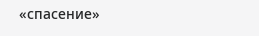«спасение»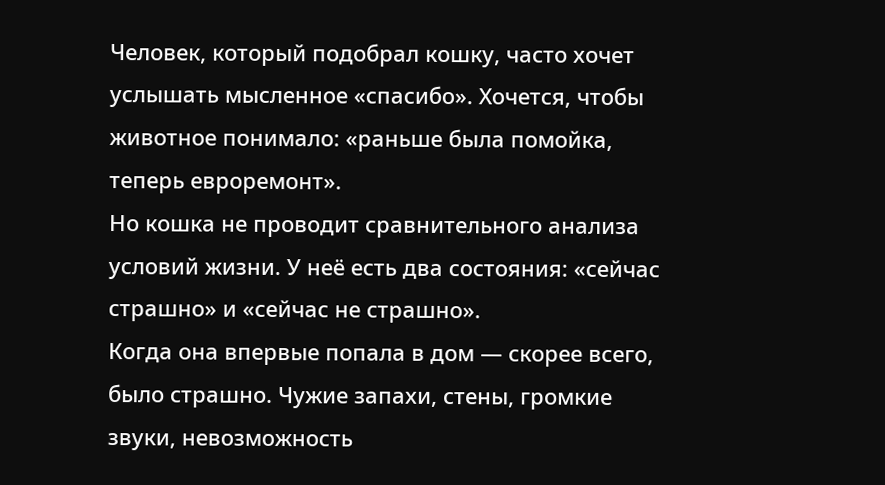Человек, который подобрал кошку, часто хочет услышать мысленное «спасибо». Хочется, чтобы животное понимало: «раньше была помойка, теперь евроремонт».
Но кошка не проводит сравнительного анализа условий жизни. У неё есть два состояния: «сейчас страшно» и «сейчас не страшно».
Когда она впервые попала в дом — скорее всего, было страшно. Чужие запахи, стены, громкие звуки, невозможность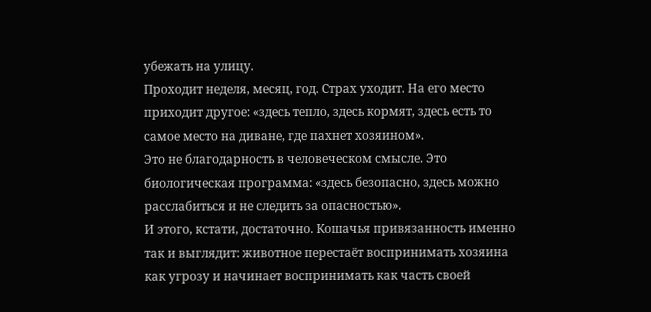убежать на улицу.
Проходит неделя, месяц, год. Страх уходит. На его место приходит другое: «здесь тепло, здесь кормят, здесь есть то самое место на диване, где пахнет хозяином».
Это не благодарность в человеческом смысле. Это биологическая программа: «здесь безопасно, здесь можно расслабиться и не следить за опасностью».
И этого, кстати, достаточно. Кошачья привязанность именно так и выглядит: животное перестаёт воспринимать хозяина как угрозу и начинает воспринимать как часть своей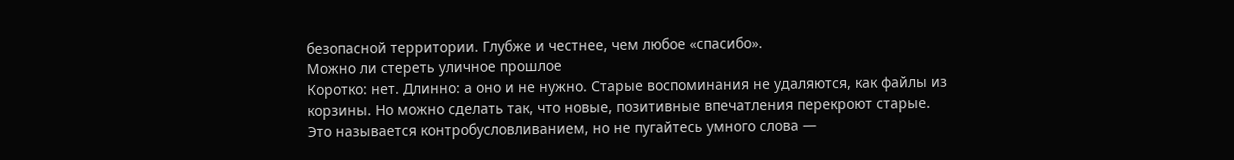безопасной территории. Глубже и честнее, чем любое «спасибо».
Можно ли стереть уличное прошлое
Коротко: нет. Длинно: а оно и не нужно. Старые воспоминания не удаляются, как файлы из корзины. Но можно сделать так, что новые, позитивные впечатления перекроют старые. Это называется контробусловливанием, но не пугайтесь умного слова —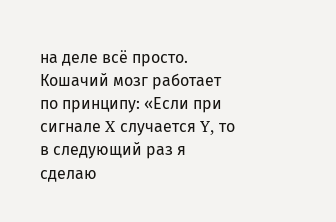на деле всё просто.
Кошачий мозг работает по принципу: «Если при сигнале X случается Y, то в следующий раз я сделаю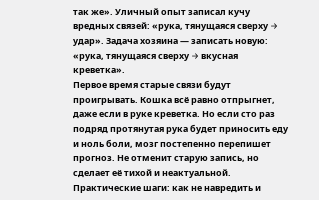так же». Уличный опыт записал кучу вредных связей: «рука, тянущаяся сверху → удар». Задача хозяина — записать новую: «рука, тянущаяся сверху → вкусная креветка».
Первое время старые связи будут проигрывать. Кошка всё равно отпрыгнет, даже если в руке креветка. Но если сто раз подряд протянутая рука будет приносить еду и ноль боли, мозг постепенно перепишет прогноз. Не отменит старую запись, но сделает её тихой и неактуальной.
Практические шаги: как не навредить и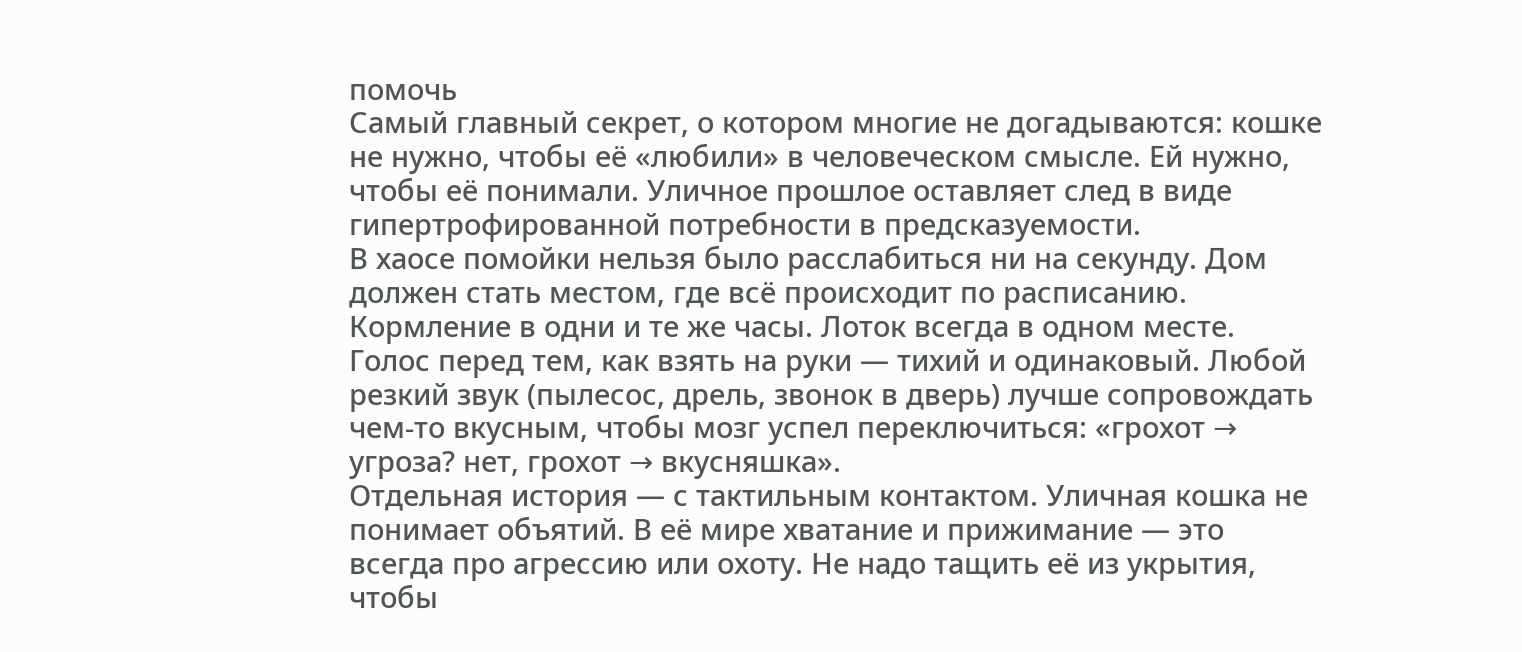помочь
Самый главный секрет, о котором многие не догадываются: кошке не нужно, чтобы её «любили» в человеческом смысле. Ей нужно, чтобы её понимали. Уличное прошлое оставляет след в виде гипертрофированной потребности в предсказуемости.
В хаосе помойки нельзя было расслабиться ни на секунду. Дом должен стать местом, где всё происходит по расписанию.
Кормление в одни и те же часы. Лоток всегда в одном месте. Голос перед тем, как взять на руки — тихий и одинаковый. Любой резкий звук (пылесос, дрель, звонок в дверь) лучше сопровождать чем-то вкусным, чтобы мозг успел переключиться: «грохот → угроза? нет, грохот → вкусняшка».
Отдельная история — с тактильным контактом. Уличная кошка не понимает объятий. В её мире хватание и прижимание — это всегда про агрессию или охоту. Не надо тащить её из укрытия, чтобы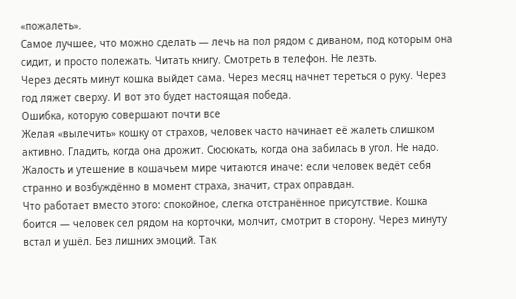«пожалеть».
Самое лучшее, что можно сделать — лечь на пол рядом с диваном, под которым она сидит, и просто полежать. Читать книгу. Смотреть в телефон. Не лезть.
Через десять минут кошка выйдет сама. Через месяц начнет тереться о руку. Через год ляжет сверху. И вот это будет настоящая победа.
Ошибка, которую совершают почти все
Желая «вылечить» кошку от страхов, человек часто начинает её жалеть слишком активно. Гладить, когда она дрожит. Сюсюкать, когда она забилась в угол. Не надо.
Жалость и утешение в кошачьем мире читаются иначе: если человек ведёт себя странно и возбуждённо в момент страха, значит, страх оправдан.
Что работает вместо этого: спокойное, слегка отстранённое присутствие. Кошка боится — человек сел рядом на корточки, молчит, смотрит в сторону. Через минуту встал и ушёл. Без лишних эмоций. Так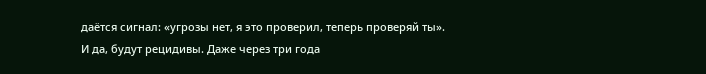даётся сигнал: «угрозы нет, я это проверил, теперь проверяй ты».
И да, будут рецидивы. Даже через три года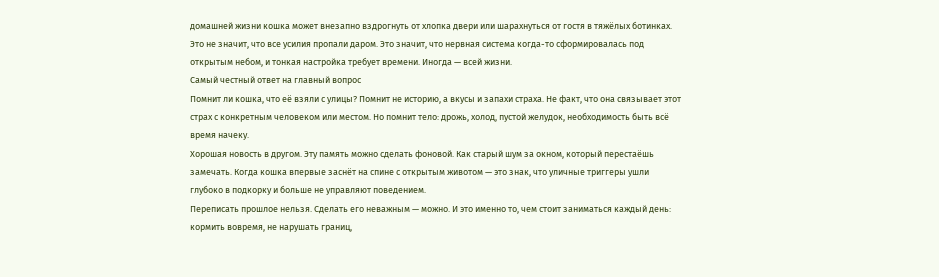домашней жизни кошка может внезапно вздрогнуть от хлопка двери или шарахнуться от гостя в тяжёлых ботинках.
Это не значит, что все усилия пропали даром. Это значит, что нервная система когда-то сформировалась под открытым небом, и тонкая настройка требует времени. Иногда — всей жизни.
Самый честный ответ на главный вопрос
Помнит ли кошка, что её взяли с улицы? Помнит не историю, а вкусы и запахи страха. Не факт, что она связывает этот страх с конкретным человеком или местом. Но помнит тело: дрожь, холод, пустой желудок, необходимость быть всё время начеку.
Хорошая новость в другом. Эту память можно сделать фоновой. Как старый шум за окном, который перестаёшь замечать. Когда кошка впервые заснёт на спине с открытым животом — это знак, что уличные триггеры ушли глубоко в подкорку и больше не управляют поведением.
Переписать прошлое нельзя. Сделать его неважным — можно. И это именно то, чем стоит заниматься каждый день: кормить вовремя, не нарушать границ,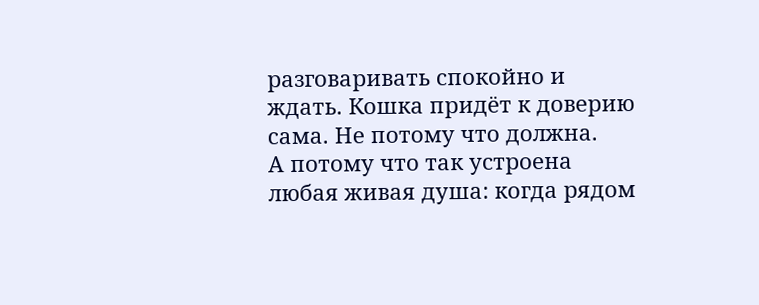разговаривать спокойно и ждать. Кошка придёт к доверию сама. Не потому что должна.
А потому что так устроена любая живая душа: когда рядом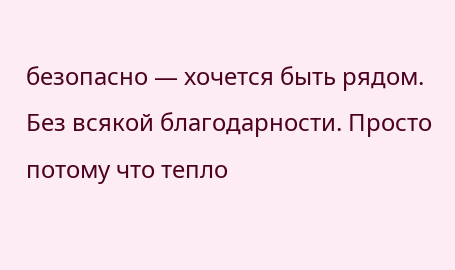безопасно — хочется быть рядом. Без всякой благодарности. Просто потому что тепло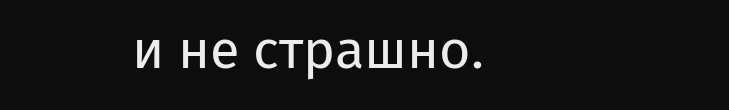и не страшно.